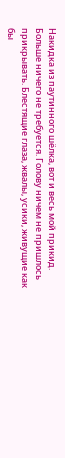Накидка из паутинного шёлка, вот и весь мой прикид. Больше ничего не требуется. Голову ничем не пришлось прикрывать. Блестящие глаза, жвалы, усики, живущие как бы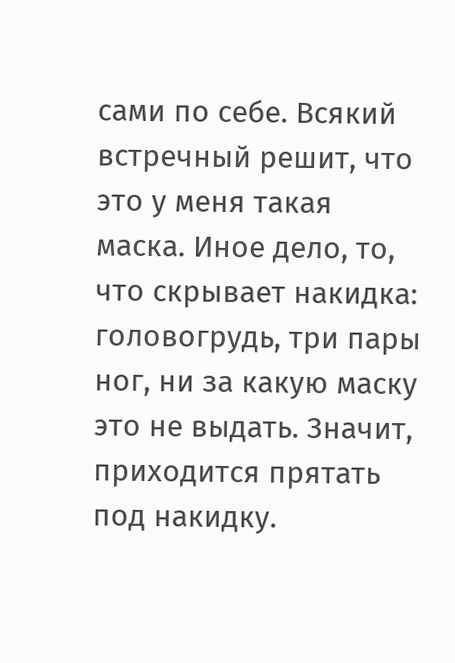сами по себе. Всякий встречный решит, что это у меня такая маска. Иное дело, то, что скрывает накидка: головогрудь, три пары ног, ни за какую маску это не выдать. Значит, приходится прятать под накидку.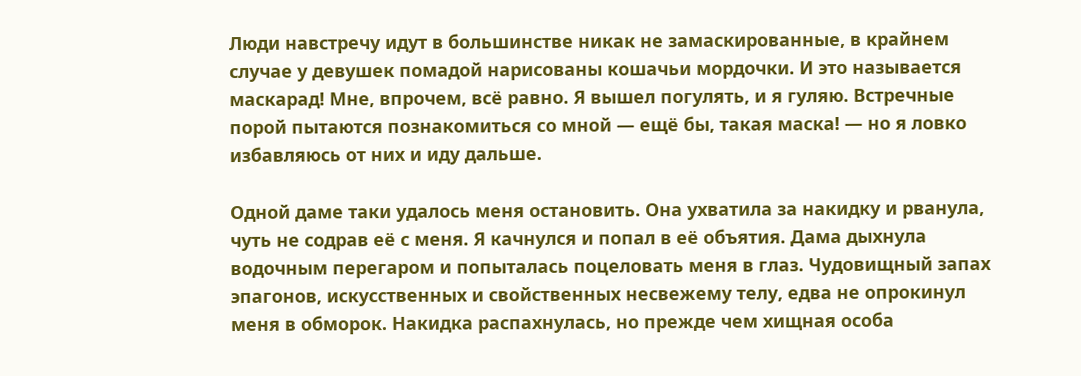Люди навстречу идут в большинстве никак не замаскированные, в крайнем случае у девушек помадой нарисованы кошачьи мордочки. И это называется маскарад! Мне, впрочем, всё равно. Я вышел погулять, и я гуляю. Встречные порой пытаются познакомиться со мной — ещё бы, такая маска! — но я ловко избавляюсь от них и иду дальше.

Одной даме таки удалось меня остановить. Она ухватила за накидку и рванула, чуть не содрав её с меня. Я качнулся и попал в её объятия. Дама дыхнула водочным перегаром и попыталась поцеловать меня в глаз. Чудовищный запах эпагонов, искусственных и свойственных несвежему телу, едва не опрокинул меня в обморок. Накидка распахнулась, но прежде чем хищная особа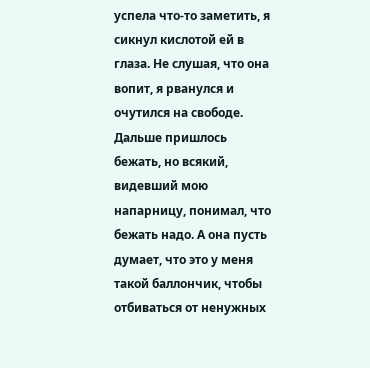успела что-то заметить, я сикнул кислотой ей в глаза. Не слушая, что она вопит, я рванулся и очутился на свободе. Дальше пришлось бежать, но всякий, видевший мою напарницу, понимал, что бежать надо. А она пусть думает, что это у меня такой баллончик, чтобы отбиваться от ненужных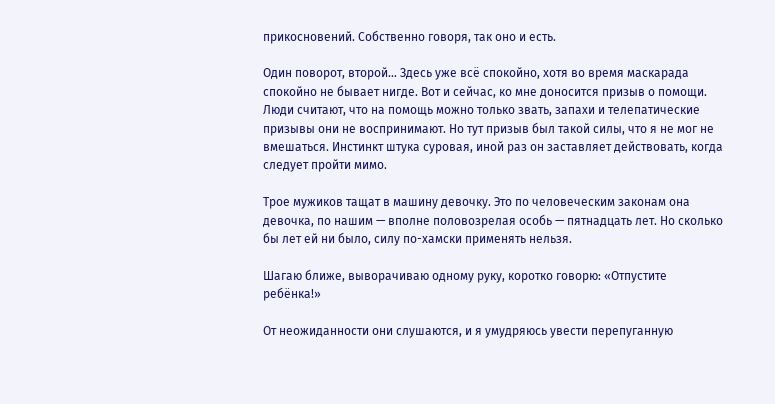прикосновений. Собственно говоря, так оно и есть.

Один поворот, второй… Здесь уже всё спокойно, хотя во время маскарада спокойно не бывает нигде. Вот и сейчас, ко мне доносится призыв о помощи. Люди считают, что на помощь можно только звать, запахи и телепатические призывы они не воспринимают. Но тут призыв был такой силы, что я не мог не вмешаться. Инстинкт штука суровая, иной раз он заставляет действовать, когда следует пройти мимо.

Трое мужиков тащат в машину девочку. Это по человеческим законам она девочка, по нашим — вполне половозрелая особь — пятнадцать лет. Но сколько бы лет ей ни было, силу по-хамски применять нельзя.

Шагаю ближе, выворачиваю одному руку, коротко говорю: «Отпустите ребёнка!»

От неожиданности они слушаются, и я умудряюсь увести перепуганную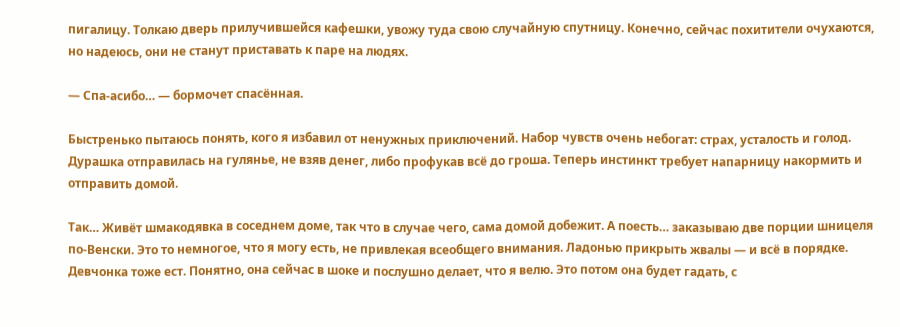пигалицу. Толкаю дверь прилучившейся кафешки, увожу туда свою случайную спутницу. Конечно, сейчас похитители очухаются, но надеюсь, они не станут приставать к паре на людях.

— Спа-асибо… — бормочет спасённая.

Быстренько пытаюсь понять, кого я избавил от ненужных приключений. Набор чувств очень небогат: страх, усталость и голод. Дурашка отправилась на гулянье, не взяв денег, либо профукав всё до гроша. Теперь инстинкт требует напарницу накормить и отправить домой.

Так… Живёт шмакодявка в соседнем доме, так что в случае чего, сама домой добежит. А поесть… заказываю две порции шницеля по-Венски. Это то немногое, что я могу есть, не привлекая всеобщего внимания. Ладонью прикрыть жвалы — и всё в порядке. Девчонка тоже ест. Понятно, она сейчас в шоке и послушно делает, что я велю. Это потом она будет гадать, с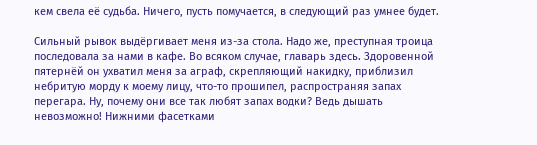кем свела её судьба. Ничего, пусть помучается, в следующий раз умнее будет.

Сильный рывок выдёргивает меня из-за стола. Надо же, преступная троица последовала за нами в кафе. Во всяком случае, главарь здесь. Здоровенной пятернёй он ухватил меня за аграф, скрепляющий накидку, приблизил небритую морду к моему лицу, что-то прошипел, распространяя запах перегара. Ну, почему они все так любят запах водки? Ведь дышать невозможно! Нижними фасетками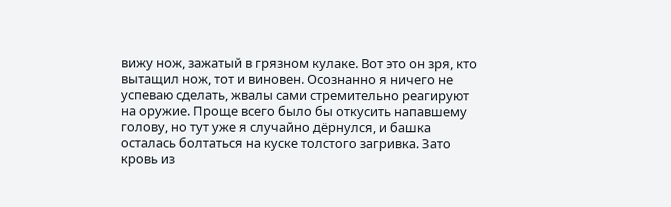вижу нож, зажатый в грязном кулаке. Вот это он зря, кто вытащил нож, тот и виновен. Осознанно я ничего не успеваю сделать, жвалы сами стремительно реагируют на оружие. Проще всего было бы откусить напавшему голову, но тут уже я случайно дёрнулся, и башка осталась болтаться на куске толстого загривка. Зато кровь из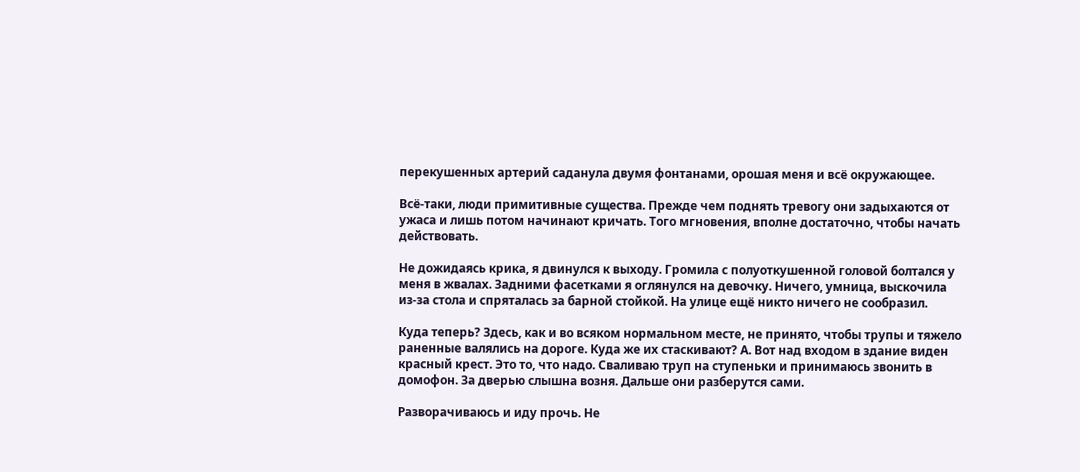перекушенных артерий саданула двумя фонтанами, орошая меня и всё окружающее.

Всё-таки, люди примитивные существа. Прежде чем поднять тревогу они задыхаются от ужаса и лишь потом начинают кричать. Того мгновения, вполне достаточно, чтобы начать действовать.

Не дожидаясь крика, я двинулся к выходу. Громила с полуоткушенной головой болтался у меня в жвалах. Задними фасетками я оглянулся на девочку. Ничего, умница, выскочила из-за стола и спряталась за барной стойкой. На улице ещё никто ничего не сообразил.

Куда теперь? Здесь, как и во всяком нормальном месте, не принято, чтобы трупы и тяжело раненные валялись на дороге. Куда же их стаскивают? А. Вот над входом в здание виден красный крест. Это то, что надо. Сваливаю труп на ступеньки и принимаюсь звонить в домофон. За дверью слышна возня. Дальше они разберутся сами.

Разворачиваюсь и иду прочь. Не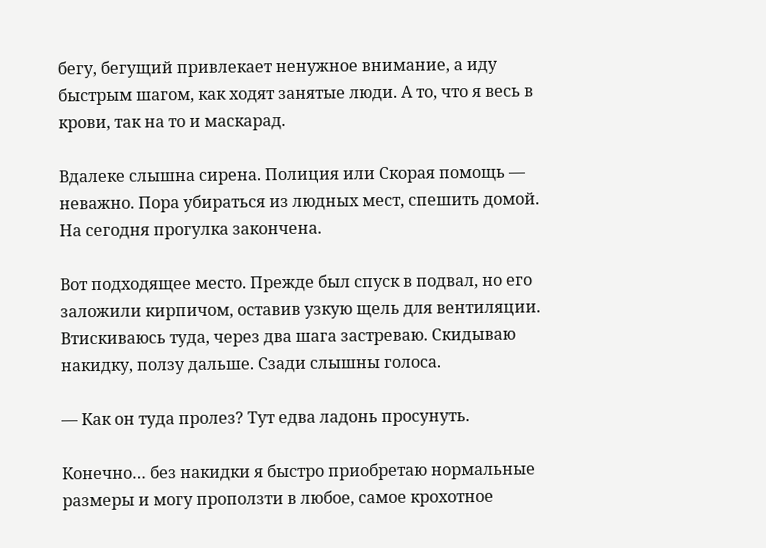бегу, бегущий привлекает ненужное внимание, а иду быстрым шагом, как ходят занятые люди. А то, что я весь в крови, так на то и маскарад.

Вдалеке слышна сирена. Полиция или Скорая помощь — неважно. Пора убираться из людных мест, спешить домой. На сегодня прогулка закончена.

Вот подходящее место. Прежде был спуск в подвал, но его заложили кирпичом, оставив узкую щель для вентиляции. Втискиваюсь туда, через два шага застреваю. Скидываю накидку, ползу дальше. Сзади слышны голоса.

— Как он туда пролез? Тут едва ладонь просунуть.

Конечно… без накидки я быстро приобретаю нормальные размеры и могу проползти в любое, самое крохотное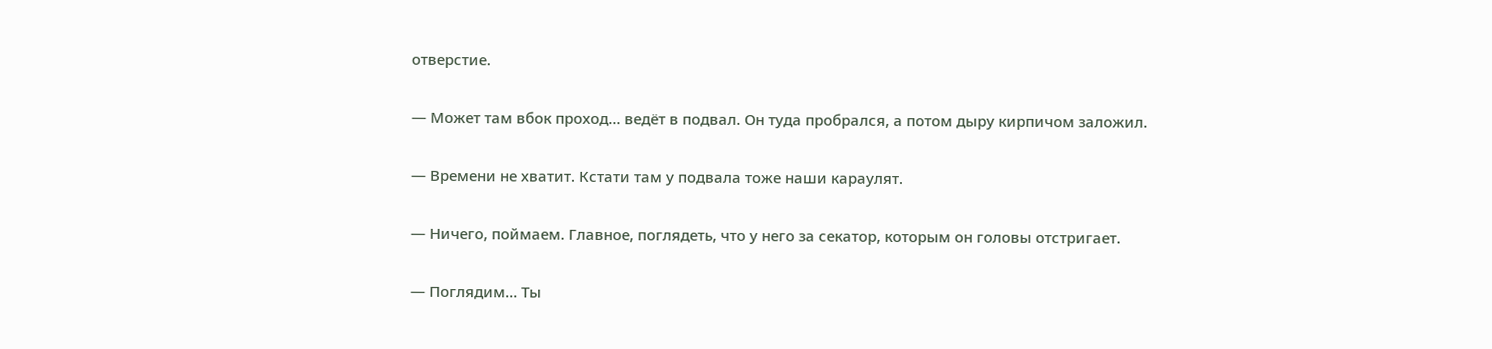отверстие.

— Может там вбок проход… ведёт в подвал. Он туда пробрался, а потом дыру кирпичом заложил.

— Времени не хватит. Кстати там у подвала тоже наши караулят.

— Ничего, поймаем. Главное, поглядеть, что у него за секатор, которым он головы отстригает.

— Поглядим… Ты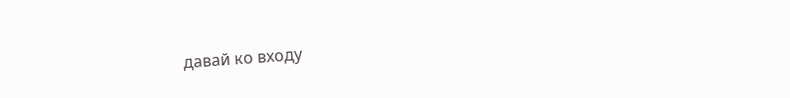давай ко входу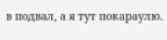в подвал, а я тут покараулю.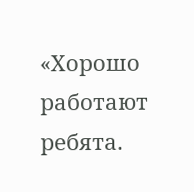«Хорошо работают ребята.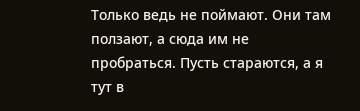Только ведь не поймают. Они там ползают, а сюда им не пробраться. Пусть стараются, а я тут в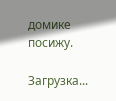домике посижу.

Загрузка...